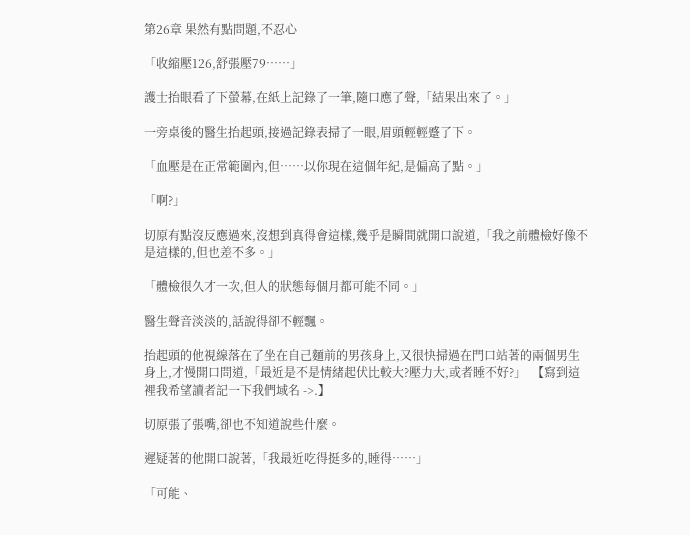第26章 果然有點問題,不忍心

「收縮壓126,舒張壓79……」

護士抬眼看了下螢幕,在紙上記錄了一筆,隨口應了聲,「結果出來了。」

一旁桌後的醫生抬起頭,接過記錄表掃了一眼,眉頭輕輕蹙了下。

「血壓是在正常範圍內,但……以你現在這個年紀,是偏高了點。」

「啊?」

切原有點沒反應過來,沒想到真得會這樣,幾乎是瞬間就開口說道,「我之前體檢好像不是這樣的,但也差不多。」

「體檢很久才一次,但人的狀態每個月都可能不同。」

醫生聲音淡淡的,話說得卻不輕飄。

抬起頭的他視線落在了坐在自己麵前的男孩身上,又很快掃過在門口站著的兩個男生身上,才慢開口問道,「最近是不是情緒起伏比較大?壓力大,或者睡不好?」  【寫到這裡我希望讀者記一下我們域名 ->.】

切原張了張嘴,卻也不知道說些什麼。

遲疑著的他開口說著,「我最近吃得挺多的,睡得……」

「可能、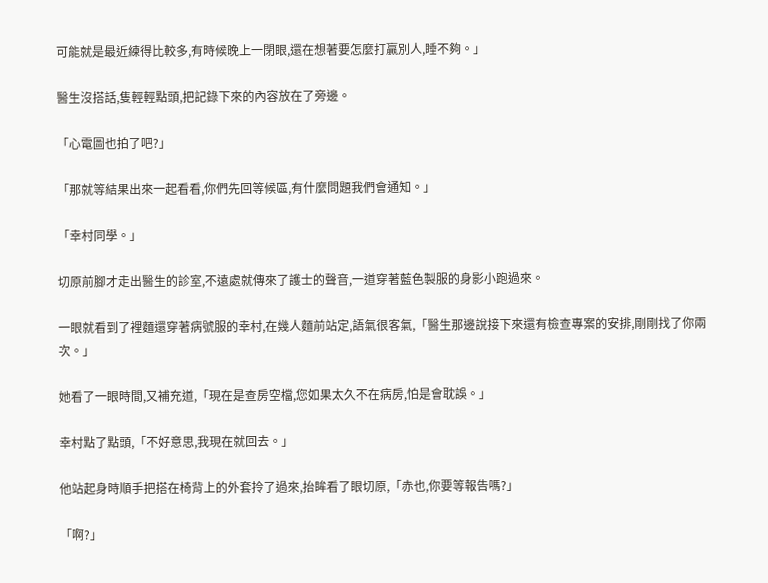可能就是最近練得比較多,有時候晚上一閉眼,還在想著要怎麼打贏別人,睡不夠。」

醫生沒搭話,隻輕輕點頭,把記錄下來的內容放在了旁邊。

「心電圖也拍了吧?」

「那就等結果出來一起看看,你們先回等候區,有什麼問題我們會通知。」

「幸村同學。」

切原前腳才走出醫生的診室,不遠處就傳來了護士的聲音,一道穿著藍色製服的身影小跑過來。

一眼就看到了裡麵還穿著病號服的幸村,在幾人麵前站定,語氣很客氣,「醫生那邊說接下來還有檢查專案的安排,剛剛找了你兩次。」

她看了一眼時間,又補充道,「現在是查房空檔,您如果太久不在病房,怕是會耽誤。」

幸村點了點頭,「不好意思,我現在就回去。」

他站起身時順手把搭在椅背上的外套拎了過來,抬眸看了眼切原,「赤也,你要等報告嗎?」

「啊?」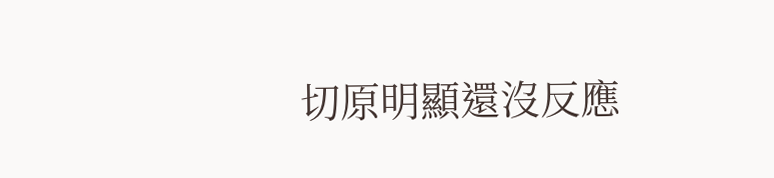切原明顯還沒反應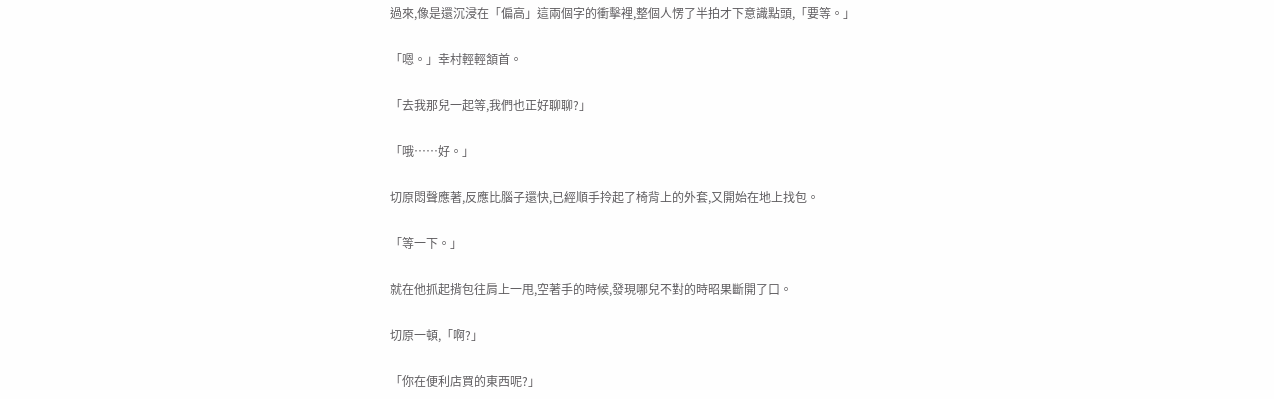過來,像是還沉浸在「偏高」這兩個字的衝擊裡,整個人愣了半拍才下意識點頭,「要等。」

「嗯。」幸村輕輕頷首。

「去我那兒一起等,我們也正好聊聊?」

「哦……好。」

切原悶聲應著,反應比腦子還快,已經順手拎起了椅背上的外套,又開始在地上找包。

「等一下。」

就在他抓起揹包往肩上一甩,空著手的時候,發現哪兒不對的時昭果斷開了口。

切原一頓,「啊?」

「你在便利店買的東西呢?」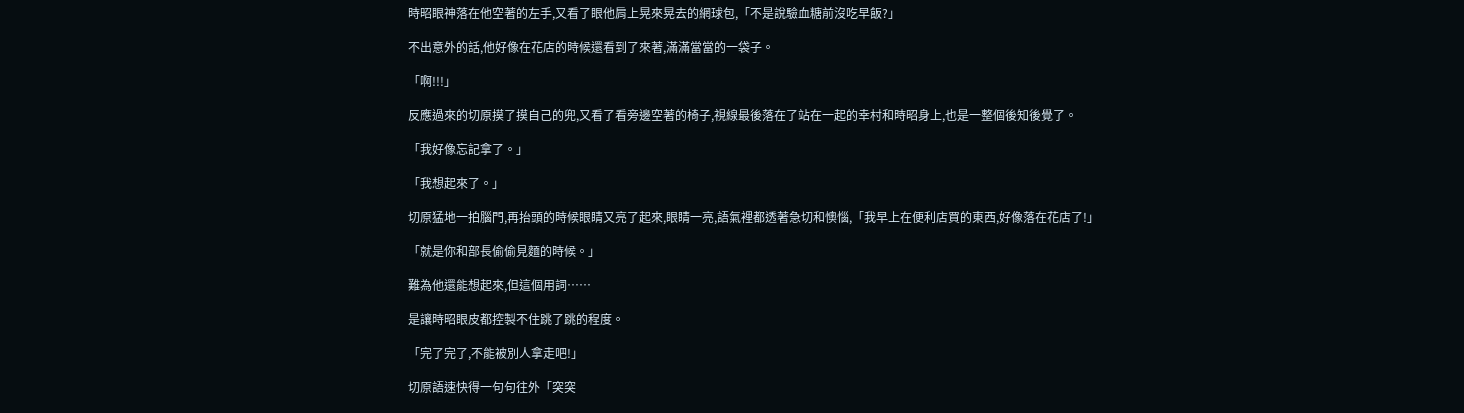時昭眼神落在他空著的左手,又看了眼他肩上晃來晃去的網球包,「不是說驗血糖前沒吃早飯?」

不出意外的話,他好像在花店的時候還看到了來著,滿滿當當的一袋子。

「啊!!!」

反應過來的切原摸了摸自己的兜,又看了看旁邊空著的椅子,視線最後落在了站在一起的幸村和時昭身上,也是一整個後知後覺了。

「我好像忘記拿了。」

「我想起來了。」

切原猛地一拍腦門,再抬頭的時候眼睛又亮了起來,眼睛一亮,語氣裡都透著急切和懊惱,「我早上在便利店買的東西,好像落在花店了!」

「就是你和部長偷偷見麵的時候。」

難為他還能想起來,但這個用詞……

是讓時昭眼皮都控製不住跳了跳的程度。

「完了完了,不能被別人拿走吧!」

切原語速快得一句句往外「突突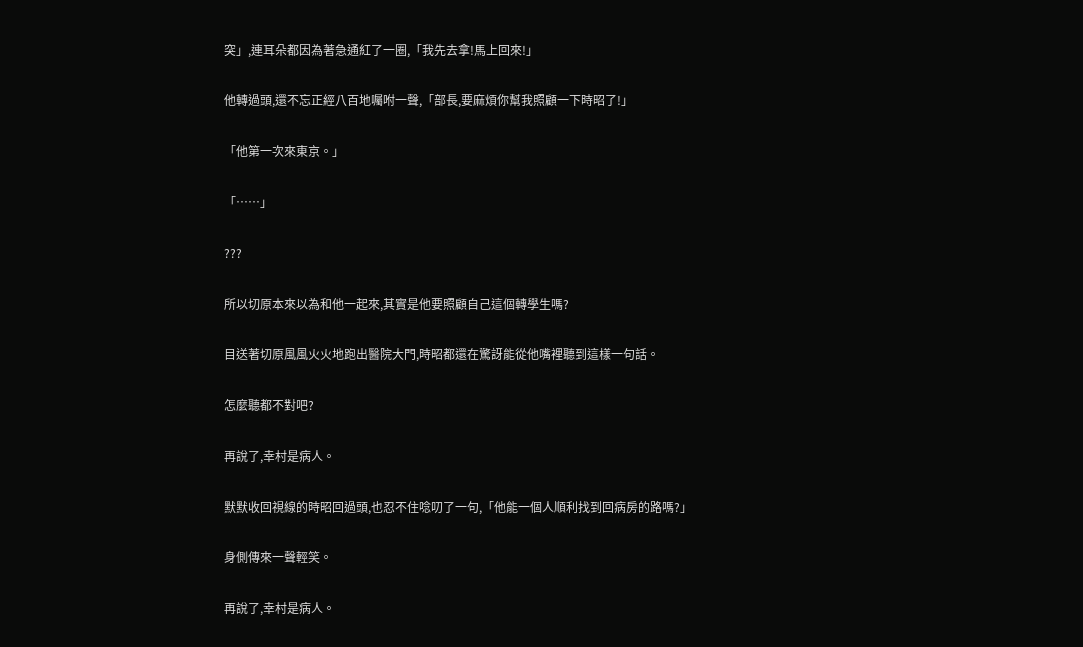突」,連耳朵都因為著急通紅了一圈,「我先去拿!馬上回來!」

他轉過頭,還不忘正經八百地囑咐一聲,「部長,要麻煩你幫我照顧一下時昭了!」

「他第一次來東京。」

「……」

???

所以切原本來以為和他一起來,其實是他要照顧自己這個轉學生嗎?

目送著切原風風火火地跑出醫院大門,時昭都還在驚訝能從他嘴裡聽到這樣一句話。

怎麼聽都不對吧?

再說了,幸村是病人。

默默收回視線的時昭回過頭,也忍不住唸叨了一句,「他能一個人順利找到回病房的路嗎?」

身側傳來一聲輕笑。

再說了,幸村是病人。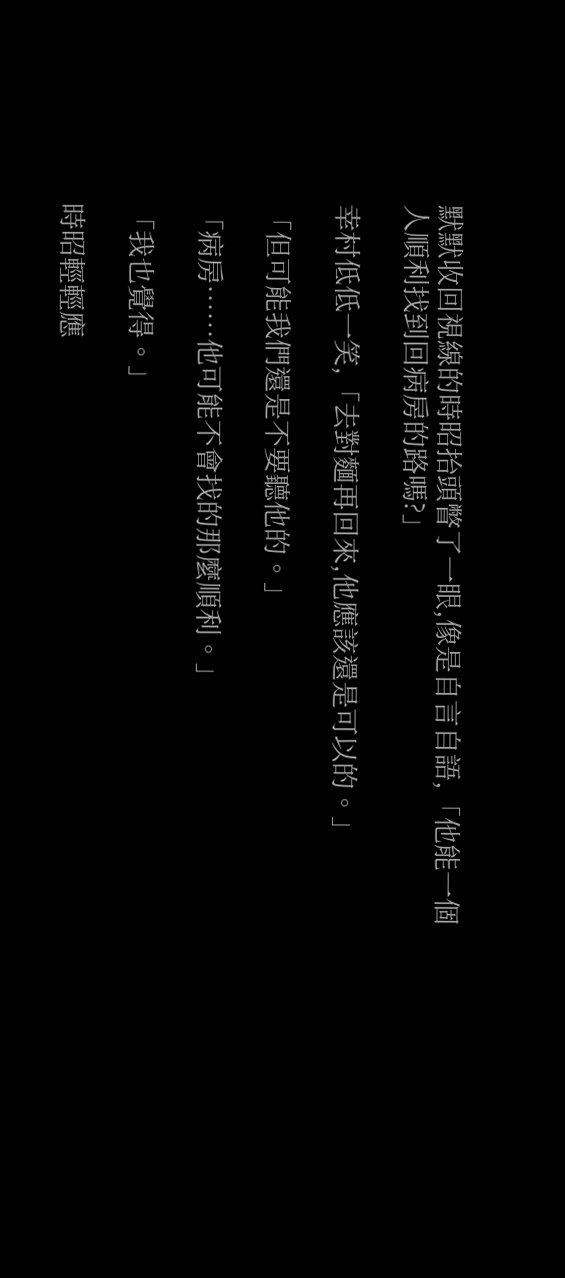默默收回視線的時昭抬頭瞥了一眼,像是自言自語,「他能一個人順利找到回病房的路嗎?」

幸村低低一笑,「去對麵再回來,他應該還是可以的。」

「但可能我們還是不要聽他的。」

「病房……他可能不會找的那麼順利。」

「我也覺得。」

時昭輕輕應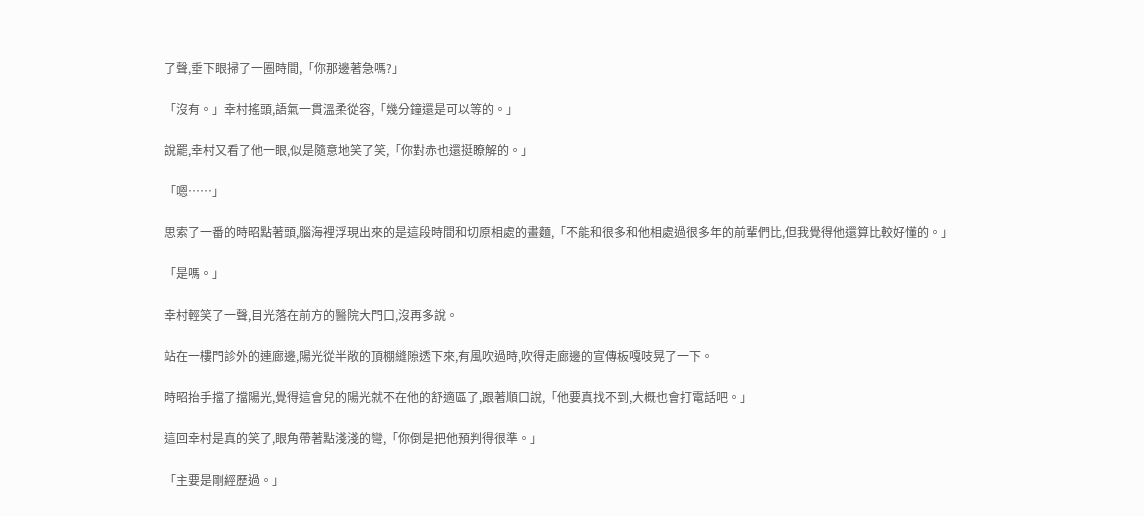了聲,垂下眼掃了一圈時間,「你那邊著急嗎?」

「沒有。」幸村搖頭,語氣一貫溫柔從容,「幾分鐘還是可以等的。」

說罷,幸村又看了他一眼,似是隨意地笑了笑,「你對赤也還挺瞭解的。」

「嗯……」

思索了一番的時昭點著頭,腦海裡浮現出來的是這段時間和切原相處的畫麵,「不能和很多和他相處過很多年的前輩們比,但我覺得他還算比較好懂的。」

「是嗎。」

幸村輕笑了一聲,目光落在前方的醫院大門口,沒再多說。

站在一樓門診外的連廊邊,陽光從半敞的頂棚縫隙透下來,有風吹過時,吹得走廊邊的宣傳板嘎吱晃了一下。

時昭抬手擋了擋陽光,覺得這會兒的陽光就不在他的舒適區了,跟著順口說,「他要真找不到,大概也會打電話吧。」

這回幸村是真的笑了,眼角帶著點淺淺的彎,「你倒是把他預判得很準。」

「主要是剛經歷過。」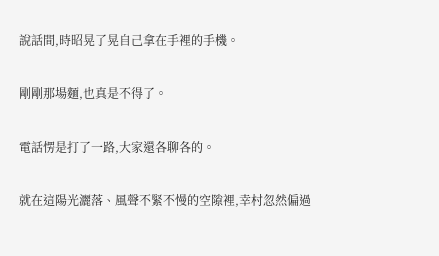說話間,時昭晃了晃自己拿在手裡的手機。

剛剛那場麵,也真是不得了。

電話愣是打了一路,大家還各聊各的。

就在這陽光灑落、風聲不緊不慢的空隙裡,幸村忽然偏過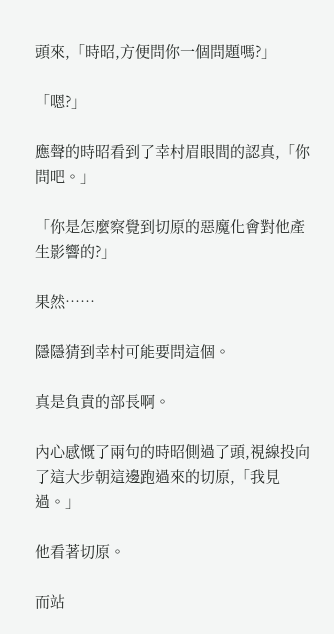頭來,「時昭,方便問你一個問題嗎?」

「嗯?」

應聲的時昭看到了幸村眉眼間的認真,「你問吧。」

「你是怎麼察覺到切原的惡魔化會對他產生影響的?」

果然……

隱隱猜到幸村可能要問這個。

真是負責的部長啊。

內心感慨了兩句的時昭側過了頭,視線投向了這大步朝這邊跑過來的切原,「我見過。」

他看著切原。

而站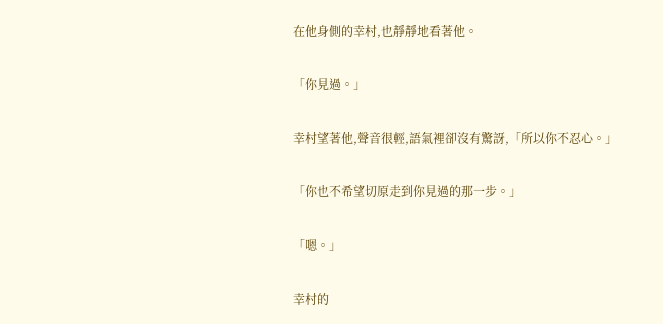在他身側的幸村,也靜靜地看著他。

「你見過。」

幸村望著他,聲音很輕,語氣裡卻沒有驚訝,「所以你不忍心。」

「你也不希望切原走到你見過的那一步。」

「嗯。」

幸村的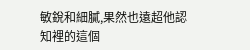敏銳和細膩,果然也遠超他認知裡的這個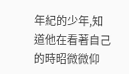年紀的少年,知道他在看著自己的時昭微微仰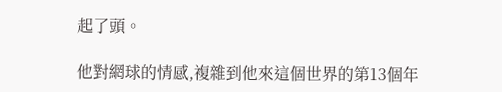起了頭。

他對網球的情感,複雜到他來這個世界的第13個年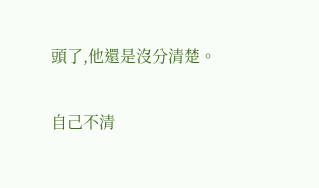頭了,他還是沒分清楚。

自己不清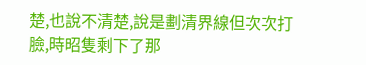楚,也說不清楚,說是劃清界線但次次打臉,時昭隻剩下了那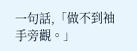一句話,「做不到袖手旁觀。」